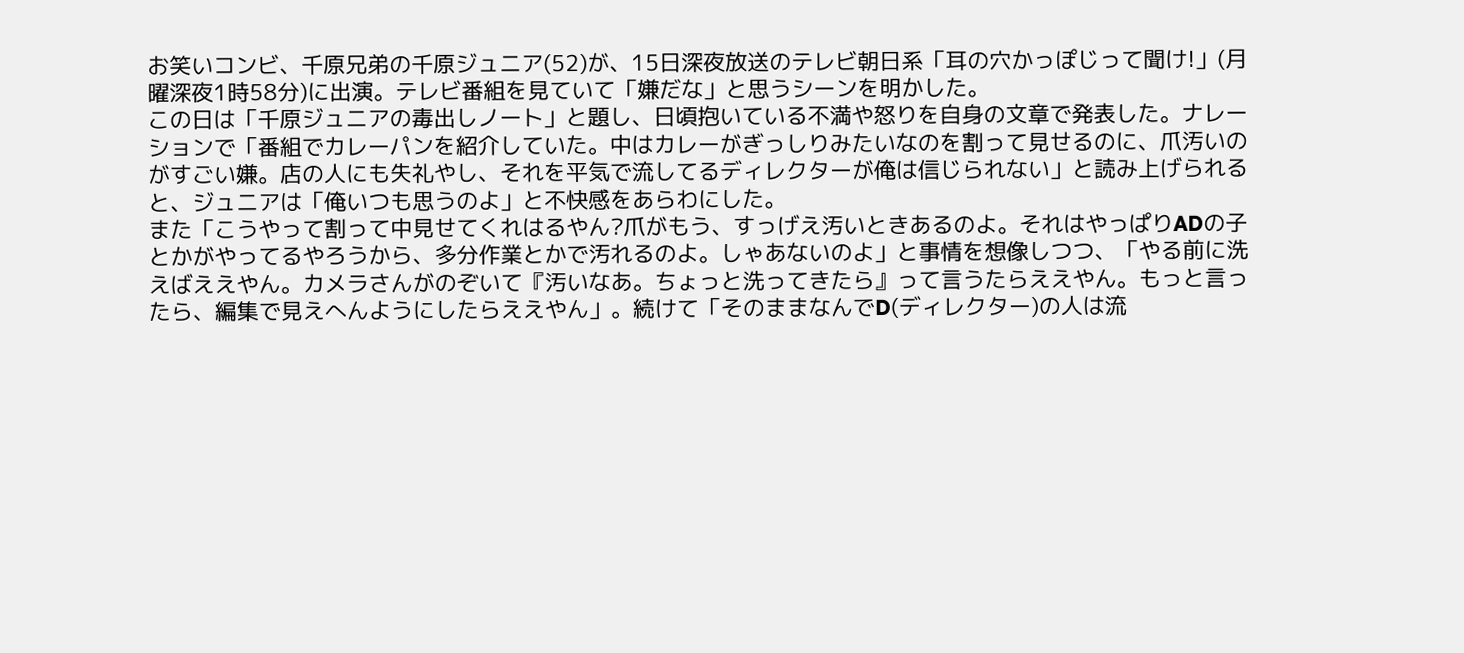お笑いコンビ、千原兄弟の千原ジュニア(52)が、15日深夜放送のテレビ朝日系「耳の穴かっぽじって聞け!」(月曜深夜1時58分)に出演。テレビ番組を見ていて「嫌だな」と思うシーンを明かした。
この日は「千原ジュニアの毒出しノート」と題し、日頃抱いている不満や怒りを自身の文章で発表した。ナレーションで「番組でカレーパンを紹介していた。中はカレーがぎっしりみたいなのを割って見せるのに、爪汚いのがすごい嫌。店の人にも失礼やし、それを平気で流してるディレクターが俺は信じられない」と読み上げられると、ジュニアは「俺いつも思うのよ」と不快感をあらわにした。
また「こうやって割って中見せてくれはるやん?爪がもう、すっげえ汚いときあるのよ。それはやっぱりADの子とかがやってるやろうから、多分作業とかで汚れるのよ。しゃあないのよ」と事情を想像しつつ、「やる前に洗えばええやん。カメラさんがのぞいて『汚いなあ。ちょっと洗ってきたら』って言うたらええやん。もっと言ったら、編集で見えへんようにしたらええやん」。続けて「そのままなんでD(ディレクター)の人は流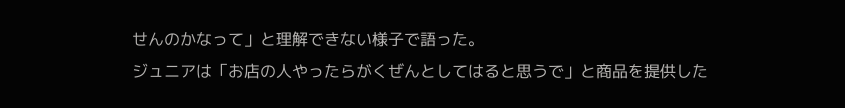せんのかなって」と理解できない様子で語った。
ジュニアは「お店の人やったらがくぜんとしてはると思うで」と商品を提供した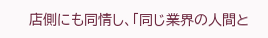店側にも同情し、「同じ業界の人間と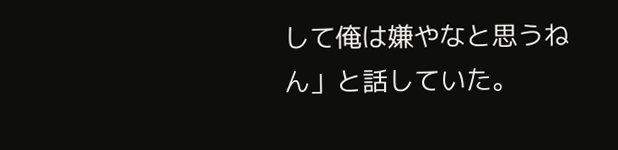して俺は嫌やなと思うねん」と話していた。